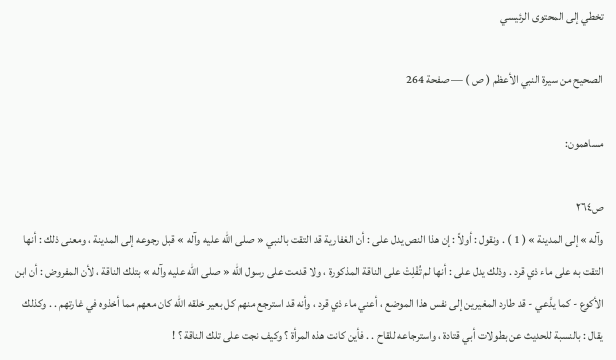تخطي إلى المحتوى الرئيسي

الصحيح من سيرة النبي الأعظم ( ص ) — صفحة 264

مساهمون:

ص٢٦٤
وآله » إلى المدينة » ( 1 ) . ونقول : أولاً : إن هذا النص يدل على : أن الغفارية قد التقت بالنبي « صلى الله عليه وآله » قبل رجوعه إلى المدينة ، ومعنى ذلك : أنها التقت به على ماء ذي قرد . وذلك يدل على : أنها لم تُفْلِتْ على الناقة المذكورة ، ولا قدمت على رسول الله « صلى الله عليه وآله » بتلك الناقة ، لأن المفروض : أن ابن الأكوع - كما يدَّعي - قد طارد المغيرين إلى نفس هذا الموضع ، أعني ماء ذي قرد ، وأنه قد استرجع منهم كل بعير خلقه الله كان معهم مما أخذوه في غارتهم . . وكذلك يقال : بالنسبة للحديث عن بطولات أبي قتادة ، واسترجاعه للقاح . . فأين كانت هذه المرأة ؟ وكيف نجت على تلك الناقة ؟ !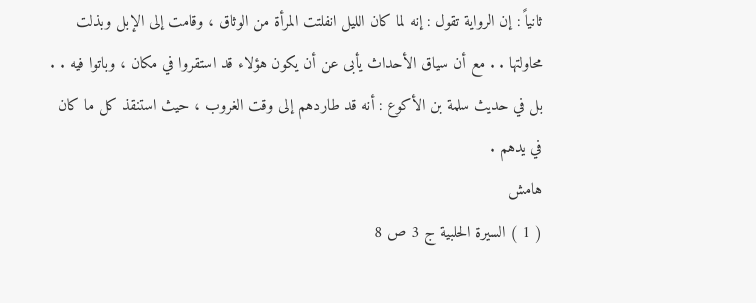ثانياً : إن الرواية تقول : إنه لما كان الليل انفلتت المرأة من الوثاق ، وقامت إلى الإبل وبذلت محاولتها . . مع أن سياق الأحداث يأبى عن أن يكون هؤلاء قد استقروا في مكان ، وباتوا فيه . . بل في حديث سلمة بن الأكوع : أنه قد طاردهم إلى وقت الغروب ، حيث استنقذ كل ما كان في يدهم .
هامش
( 1 ) السيرة الحلبية ج 3 ص 8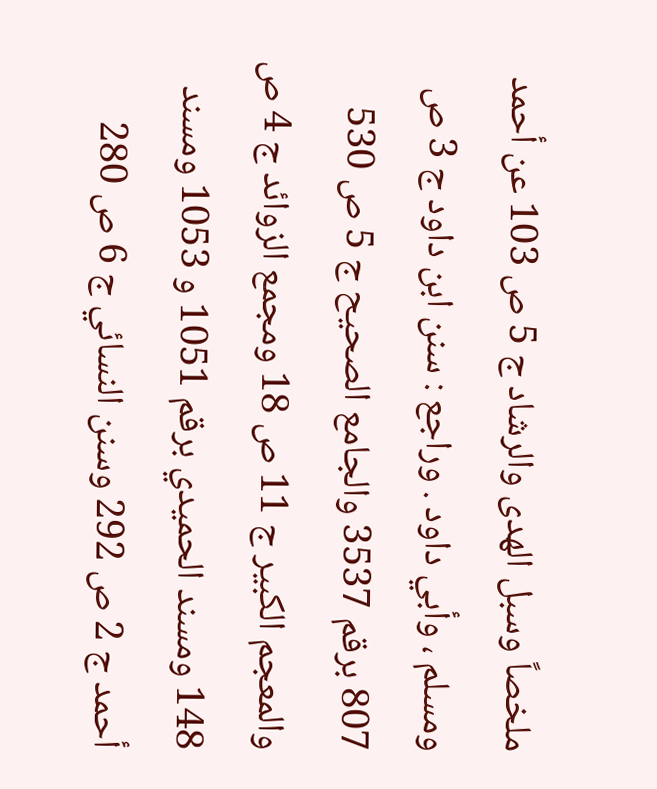ملخصاً وسبل الهدى والرشاد ج 5 ص 103 عن أحمد ومسلم ، وأبي داود . وراجع : سنن ابن داود ج 3 ص 807 برقم 3537 والجامع الصحيح ج 5 ص 530 والمعجم الكبير ج 11 ص 18 ومجمع الزوائد ج 4 ص 148 ومسند الحميدي برقم 1051 و 1053 ومسند أحمد ج 2 ص 292 وسنن النسائي ج 6 ص 280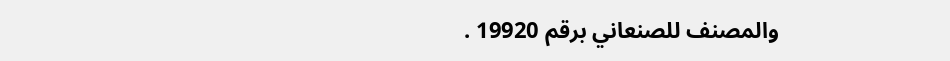والمصنف للصنعاني برقم 19920 .